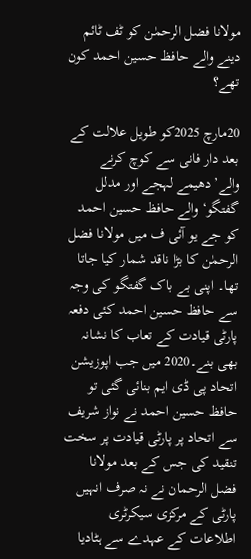مولانا فضل الرحمٰن کو ٹف ٹائم دینے والے حافظ حسین احمد کون تھے؟

20مارچ 2025کو طویل علالت کے بعد دار فانی سے کوچ کرنے والے’دھیمے لہجے اور مدلل گفتگو‘ والے حافظ حسین احمد کو جے یو آئی ف میں مولانا فضل الرحمٰن کا بڑا ناقد شمار کیا جاتا تھا۔ اپنی بے باک گفتگو کی وجہ سے حافظ حسین احمد کئی دفعہ پارٹی قیادت کے تعاب کا نشانہ بھی بنے۔2020 میں جب اپوزیشن اتحاد پی ڈی ایم بنائی گئی تو حافظ حسین احمد نے نواز شریف سے اتحاد پر پارٹی قیادت پر سخت تنقید کی جس کے بعد مولانا فضل الرحمان نے نہ صرف انہیں پارٹی کے مرکزی سیکرٹری اطلاعات کے عہدے سے ہٹادیا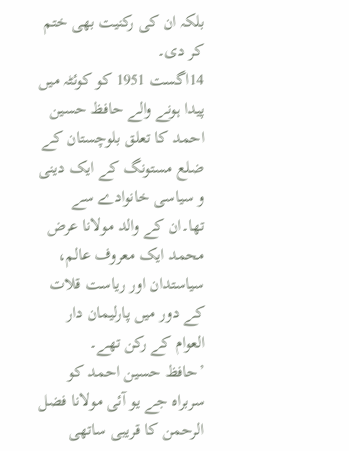بلکہ ان کی رکنیت بھی ختم کر دی۔
14اگست 1951 کو کوئٹہ میں پیدا ہونے والے حافظ حسین احمد کا تعلق بلوچستان کے ضلع مستونگ کے ایک دینی و سیاسی خانوادے سے تھا۔ان کے والد مولانا عرض محمد ایک معروف عالم، سیاستدان اور ریاست قلات کے دور میں پارلیمان دار العوام کے رکن تھے۔
’حافظ حسین احمد کو سربراہ جے یو آئی مولانا فضل الرحمن کا قریبی ساتھی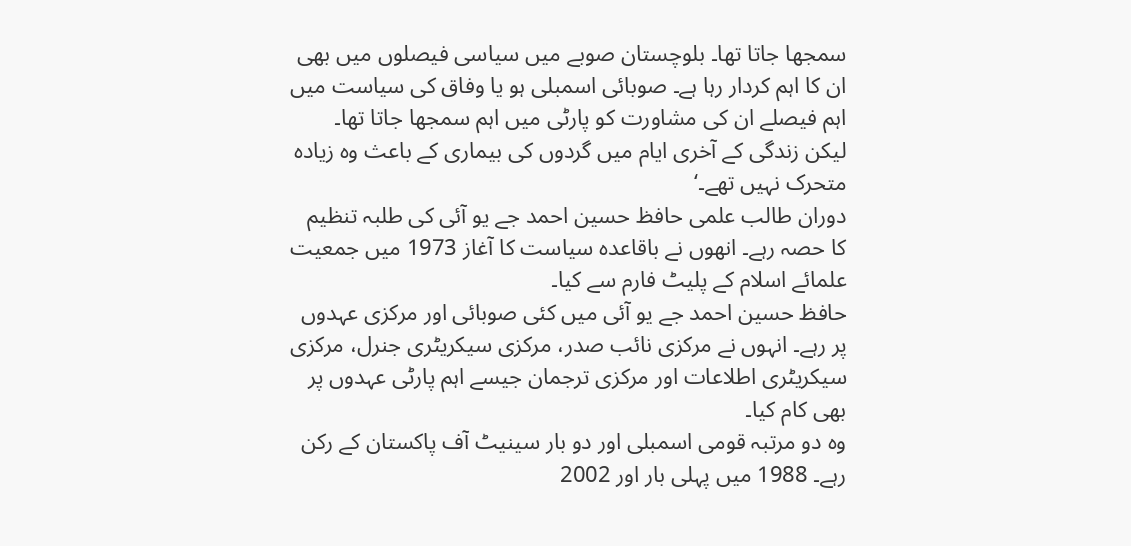سمجھا جاتا تھا۔ بلوچستان صوبے میں سیاسی فیصلوں میں بھی ان کا اہم کردار رہا ہے۔ صوبائی اسمبلی ہو یا وفاق کی سیاست میں اہم فیصلے ان کی مشاورت کو پارٹی میں اہم سمجھا جاتا تھا۔ لیکن زندگی کے آخری ایام میں گردوں کی بیماری کے باعث وہ زیادہ متحرک نہیں تھے۔‘
دوران طالب علمی حافظ حسین احمد جے یو آئی کی طلبہ تنظیم کا حصہ رہے۔ انھوں نے باقاعدہ سیاست کا آغاز 1973 میں جمعیت علمائے اسلام کے پلیٹ فارم سے کیا۔
حافظ حسین احمد جے یو آئی میں کئی صوبائی اور مرکزی عہدوں پر رہے۔ انہوں نے مرکزی نائب صدر، مرکزی سیکریٹری جنرل، مرکزی سیکریٹری اطلاعات اور مرکزی ترجمان جیسے اہم پارٹی عہدوں پر بھی کام کیا۔
وہ دو مرتبہ قومی اسمبلی اور دو بار سینیٹ آف پاکستان کے رکن رہے۔ 1988 میں پہلی بار اور 2002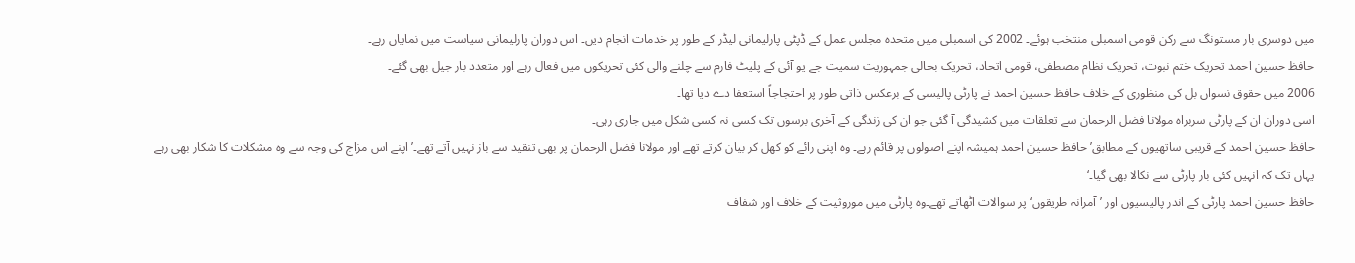میں دوسری بار مستونگ سے رکن قومی اسمبلی منتخب ہوئے۔ 2002 کی اسمبلی میں متحدہ مجلس عمل کے ڈپٹی پارلیمانی لیڈر کے طور پر خدمات انجام دیں۔ اس دوران پارلیمانی سیاست میں نمایاں رہے۔
حافظ حسین احمد تحریک ختم نبوت، تحریک نظام مصطفی، قومی اتحاد، تحریک بحالی جمہوریت سمیت جے یو آئی کے پلیٹ فارم سے چلنے والی کئی تحریکوں میں فعال رہے اور متعدد بار جیل بھی گئے۔
2006 میں حقوق نسواں بل کی منظوری کے خلاف حافظ حسین احمد نے پارٹی پالیسی کے برعکس ذاتی طور پر احتجاجاً استعفا دے دیا تھا۔
اسی دوران ان کے پارٹی سربراہ مولانا فضل الرحمان سے تعلقات میں کشیدگی آ گئی جو ان کی زندگی کے آخری برسوں تک کسی نہ کسی شکل میں جاری رہی۔
حافظ حسین احمد کے قریبی ساتھیوں کے مطابق’ حافظ حسین احمد ہمیشہ اپنے اصولوں پر قائم رہے۔ وہ اپنی رائے کو کھل کر بیان کرتے تھے اور مولانا فضل الرحمان پر بھی تنقید سے باز نہیں آتے تھے۔’ اپنے اس مزاج کی وجہ سے وہ مشکلات کا شکار بھی رہے یہاں تک کہ انہیں کئی بار پارٹی سے نکالا بھی گیا۔‘
حافظ حسین احمد پارٹی کے اندر پالیسیوں اور ’آمرانہ طریقوں‘ پر سوالات اٹھاتے تھے۔وہ پارٹی میں موروثیت کے خلاف اور شفاف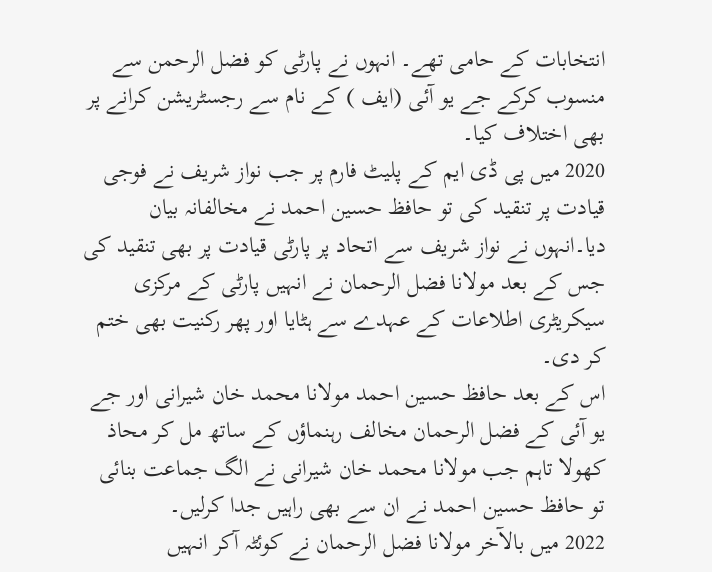انتخابات کے حامی تھے۔ انہوں نے پارٹی کو فضل الرحمن سے منسوب کرکے جے یو آئی (ایف ) کے نام سے رجسٹریشن کرانے پر بھی اختلاف کیا۔
2020 میں پی ڈی ایم کے پلیٹ فارم پر جب نواز شریف نے فوجی قیادت پر تنقید کی تو حافظ حسین احمد نے مخالفانہ بیان دیا۔انہوں نے نواز شریف سے اتحاد پر پارٹی قیادت پر بھی تنقید کی جس کے بعد مولانا فضل الرحمان نے انہیں پارٹی کے مرکزی سیکریٹری اطلاعات کے عہدے سے ہٹایا اور پھر رکنیت بھی ختم کر دی۔
اس کے بعد حافظ حسین احمد مولانا محمد خان شیرانی اور جے یو آئی کے فضل الرحمان مخالف رہنماؤں کے ساتھ مل کر محاذ کھولا تاہم جب مولانا محمد خان شیرانی نے الگ جماعت بنائی تو حافظ حسین احمد نے ان سے بھی راہیں جدا کرلیں۔
2022 میں بالآخر مولانا فضل الرحمان نے کوئٹہ آکر انہیں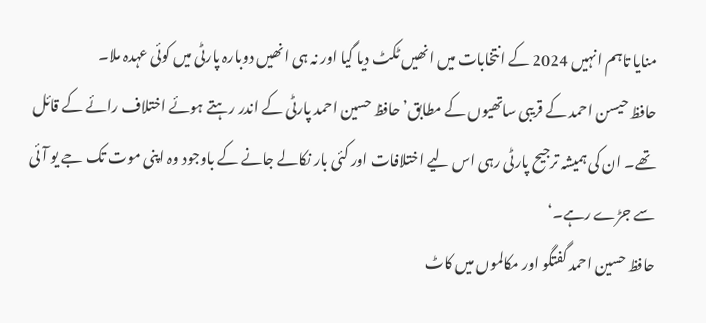منایا تاہم انہیں 2024 کے انتخابات میں انھیں ٹکٹ دیا گیا اور نہ ہی انھیں دوبارہ پارٹی میں کوئی عہدہ ملا۔
حافظ حیسن احمد کے قریبی ساتھیوں کے مطابق’ حافظ حسین احمد پارٹی کے اندر رہتے ہوئے اختلاف رائے کے قائل تھے۔ ان کی ہمیشہ ترجیح پارٹی رہی اس لیے اختلافات اور کئی بار نکالے جانے کے باوجود وہ اپنی موت تک جے یو آئی سے جڑے رہے۔‘
حافظ حسین احمد گفتگو اور مکالموں میں کاٹ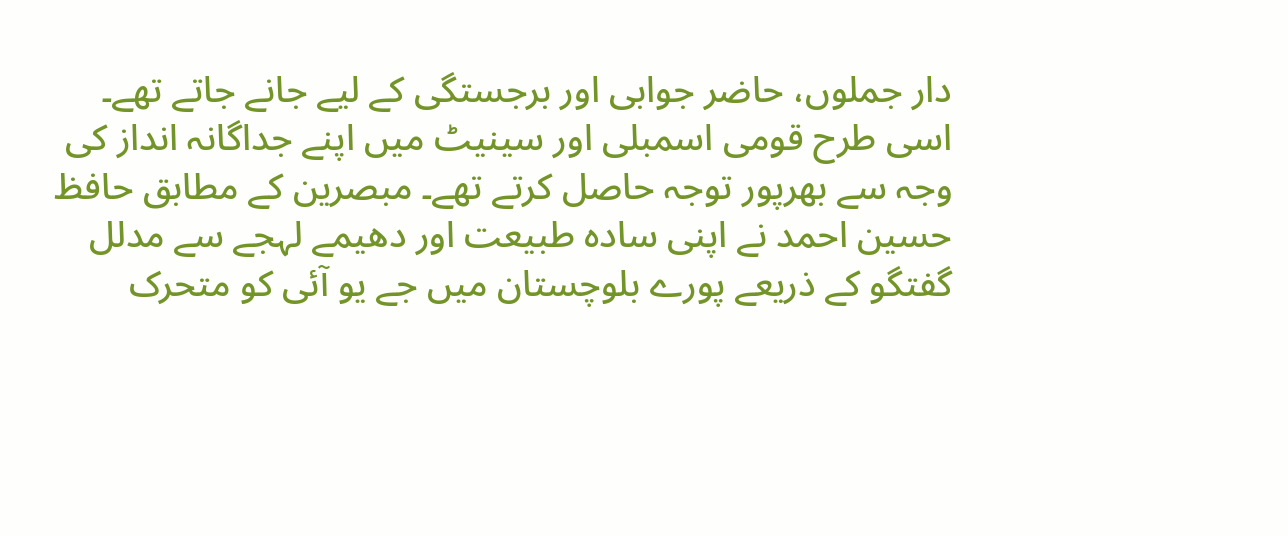دار جملوں، حاضر جوابی اور برجستگی کے لیے جانے جاتے تھے۔ اسی طرح قومی اسمبلی اور سینیٹ میں اپنے جداگانہ انداز کی وجہ سے بھرپور توجہ حاصل کرتے تھے۔ مبصرین کے مطابق حافظ حسین احمد نے اپنی سادہ طبیعت اور دھیمے لہجے سے مدلل گفتگو کے ذریعے پورے بلوچستان میں جے یو آئی کو متحرک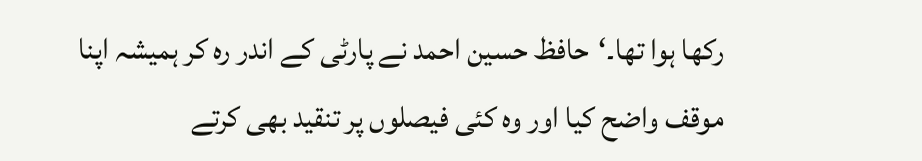رکھا ہوا تھا۔‘حافظ حسین احمد نے پارٹی کے اندر رہ کر ہمیشہ اپنا موقف واضح کیا اور وہ کئی فیصلوں پر تنقید بھی کرتے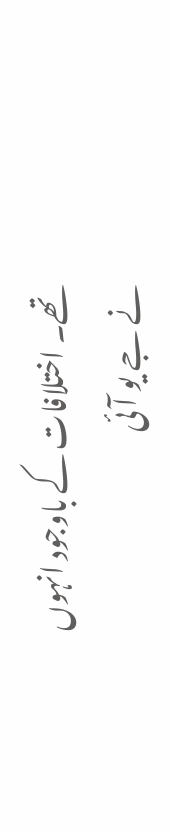تھے۔ اختلافات کے باوجود انہوں نے جے یو آئی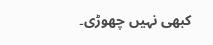کبھی نہیں چھوڑی۔